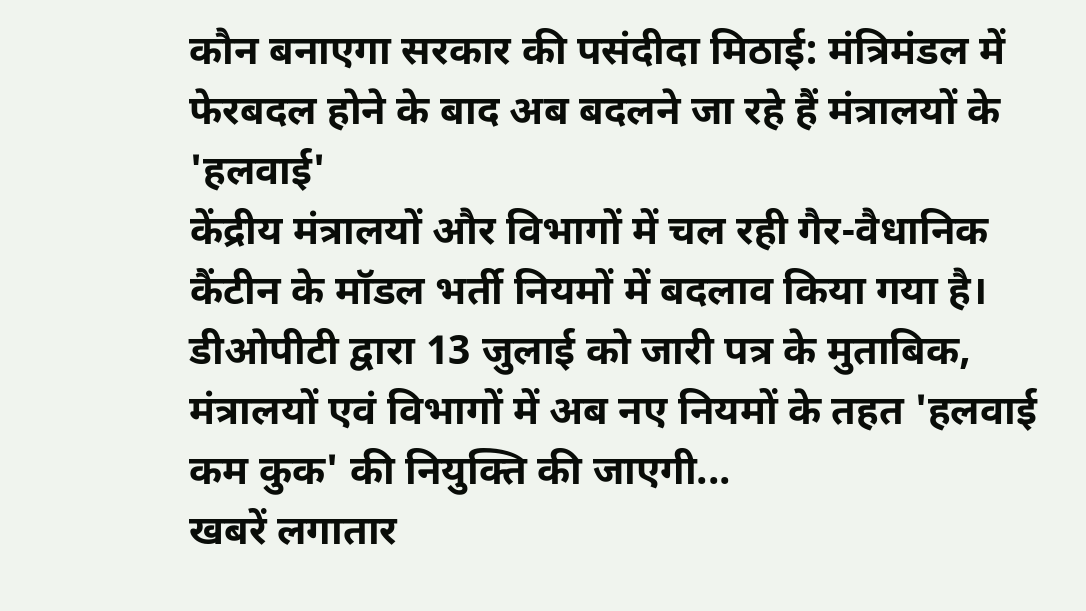कौन बनाएगा सरकार की पसंदीदा मिठाई: मंत्रिमंडल में फेरबदल होने के बाद अब बदलने जा रहे हैं मंत्रालयों के 'हलवाई'
केंद्रीय मंत्रालयों और विभागों में चल रही गैर-वैधानिक कैंटीन के मॉडल भर्ती नियमों में बदलाव किया गया है। डीओपीटी द्वारा 13 जुलाई को जारी पत्र के मुताबिक, मंत्रालयों एवं विभागों में अब नए नियमों के तहत 'हलवाई कम कुक' की नियुक्ति की जाएगी...
खबरें लगातार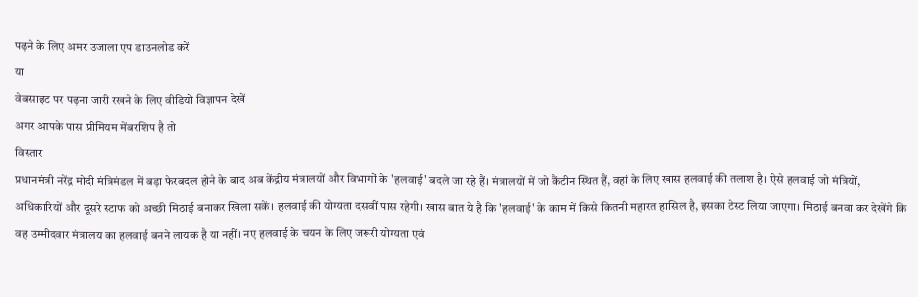पढ़ने के लिए अमर उजाला एप डाउनलोड करें
या
वेबसाइट पर पढ़ना जारी रखने के लिए वीडियो विज्ञापन देखें
अगर आपके पास प्रीमियम मेंबरशिप है तो
विस्तार
प्रधानमंत्री नरेंद्र मोदी मंत्रिमंडल में बड़ा फेरबदल होने के बाद अब केंद्रीय मंत्रालयों और विभागों के 'हलवाई' बदले जा रहे हैं। मंत्रालयों में जो कैंटीन स्थित हैं, वहां के लिए खास हलवाई की तलाश है। ऐसे हलवाई जो मंत्रियों, अधिकारियों और दूसरे स्टाफ को अच्छी मिठाई बनाकर खिला सकें। हलवाई की योग्यता दसवीं पास रहेगी। खास बात ये है कि 'हलवाई' के काम में किसे कितनी महारत हासिल है, इसका टेस्ट लिया जाएगा। मिठाई बनवा कर देखेंगे कि वह उम्मीदवार मंत्रालय का हलवाई बनने लायक है या नहीं। नए हलवाई के चयन के लिए जरूरी योग्यता एवं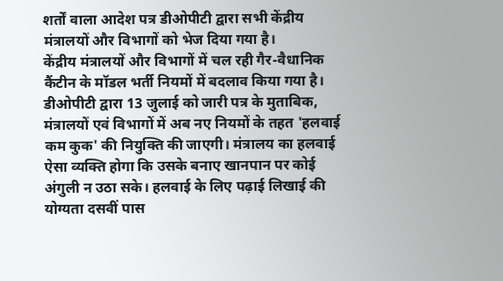शर्तों वाला आदेश पत्र डीओपीटी द्वारा सभी केंद्रीय मंत्रालयों और विभागों को भेज दिया गया है।
केंद्रीय मंत्रालयों और विभागों में चल रही गैर-वैधानिक कैंटीन के मॉडल भर्ती नियमों में बदलाव किया गया है। डीओपीटी द्वारा 13 जुलाई को जारी पत्र के मुताबिक, मंत्रालयों एवं विभागों में अब नए नियमों के तहत 'हलवाई कम कुक' की नियुक्ति की जाएगी। मंत्रालय का हलवाई ऐसा व्यक्ति होगा कि उसके बनाए खानपान पर कोई अंगुली न उठा सके। हलवाई के लिए पढ़ाई लिखाई की योग्यता दसवीं पास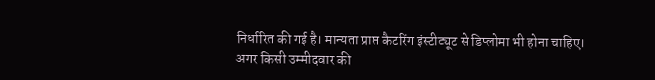निर्धारित की गई है। मान्यता प्राप्त कैटरिंग इंस्टीट्यूट से डिप्लोमा भी होना चाहिए।
अगर किसी उम्मीदवार की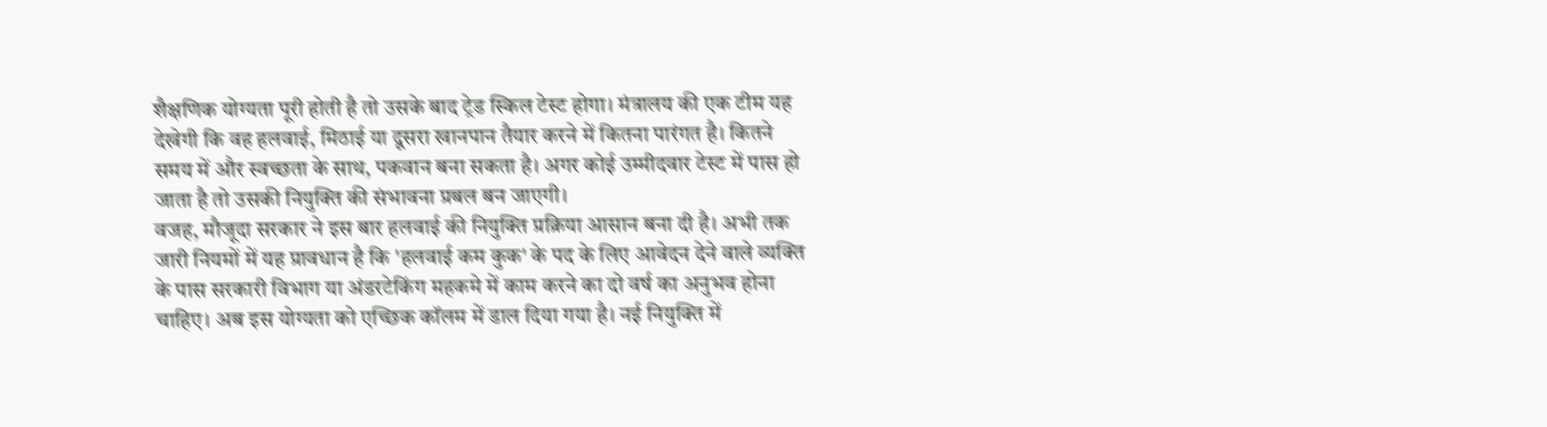शैक्षणिक योग्यता पूरी होती है तो उसके बाद ट्रेड स्किल टेस्ट होगा। मंत्रालय की एक टीम यह देखेगी कि वह हलवाई, मिठाई या दूसरा खानपान तैयार करने में कितना पारंगत है। कितने समय में और स्वच्छता के साथ, पकवान बना सकता है। अगर कोई उम्मीदवार टेस्ट में पास हो जाता है तो उसकी नियुक्ति की संभावना प्रबल बन जाएगी।
वजह, मौजूदा सरकार ने इस बार हलवाई की नियुक्ति प्रक्रिया आसान बना दी है। अभी तक जारी नियमों में यह प्रावधान है कि 'हलवाई कम कुक' के पद के लिए आवेदन देने वाले व्यक्ति के पास सरकारी विभाग या अंडरटेकिंग महकमे में काम करने का दो वर्ष का अनुभव होना चाहिए। अब इस योग्यता को एच्छिक कॉलम में डाल दिया गया है। नई नियुक्ति में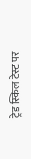ट्रेड स्किल टेस्ट पर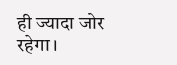ही ज्यादा जोर रहेगा।